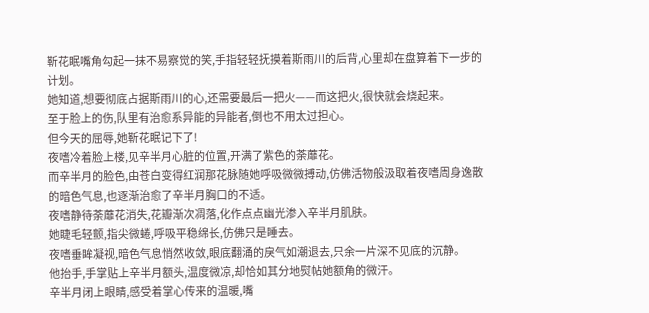靳花眠嘴角勾起一抹不易察觉的笑,手指轻轻抚摸着斯雨川的后背,心里却在盘算着下一步的计划。
她知道,想要彻底占据斯雨川的心,还需要最后一把火——而这把火,很快就会烧起来。
至于脸上的伤,队里有治愈系异能的异能者,倒也不用太过担心。
但今天的屈辱,她靳花眠记下了!
夜嗜冷着脸上楼,见辛半月心脏的位置,开满了紫色的荼蘼花。
而辛半月的脸色,由苍白变得红润那花脉随她呼吸微微搏动,仿佛活物般汲取着夜嗜周身逸散的暗色气息,也逐渐治愈了辛半月胸口的不适。
夜嗜静待荼蘼花消失,花瓣渐次凋落,化作点点幽光渗入辛半月肌肤。
她睫毛轻颤,指尖微蜷,呼吸平稳绵长,仿佛只是睡去。
夜嗜垂眸凝视,暗色气息悄然收敛,眼底翻涌的戾气如潮退去,只余一片深不见底的沉静。
他抬手,手掌贴上辛半月额头,温度微凉,却恰如其分地熨帖她额角的微汗。
辛半月闭上眼睛,感受着掌心传来的温暖,嘴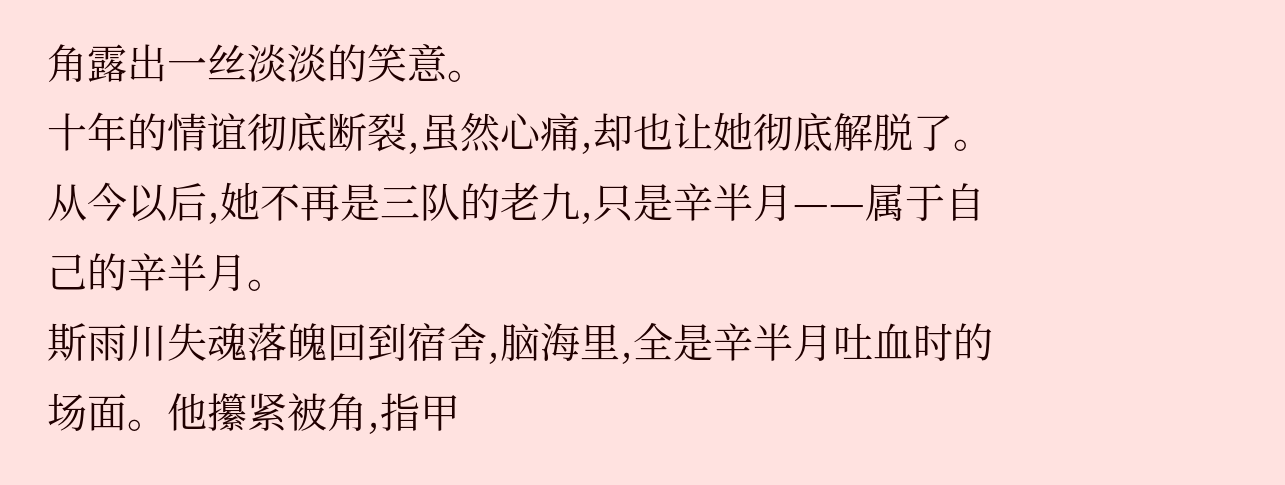角露出一丝淡淡的笑意。
十年的情谊彻底断裂,虽然心痛,却也让她彻底解脱了。
从今以后,她不再是三队的老九,只是辛半月——属于自己的辛半月。
斯雨川失魂落魄回到宿舍,脑海里,全是辛半月吐血时的场面。他攥紧被角,指甲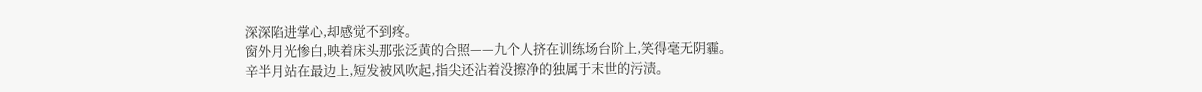深深陷进掌心,却感觉不到疼。
窗外月光惨白,映着床头那张泛黄的合照——九个人挤在训练场台阶上,笑得毫无阴霾。
辛半月站在最边上,短发被风吹起,指尖还沾着没擦净的独属于末世的污渍。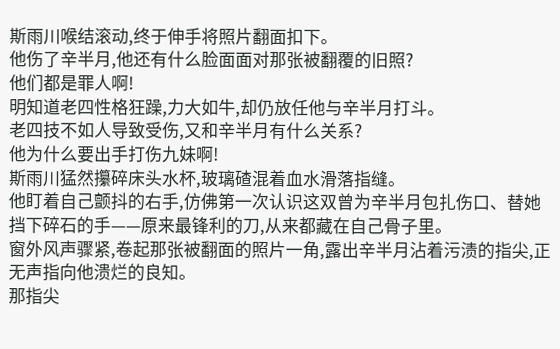斯雨川喉结滚动,终于伸手将照片翻面扣下。
他伤了辛半月,他还有什么脸面面对那张被翻覆的旧照?
他们都是罪人啊!
明知道老四性格狂躁,力大如牛,却仍放任他与辛半月打斗。
老四技不如人导致受伤,又和辛半月有什么关系?
他为什么要出手打伤九妹啊!
斯雨川猛然攥碎床头水杯,玻璃碴混着血水滑落指缝。
他盯着自己颤抖的右手,仿佛第一次认识这双曾为辛半月包扎伤口、替她挡下碎石的手——原来最锋利的刀,从来都藏在自己骨子里。
窗外风声骤紧,卷起那张被翻面的照片一角,露出辛半月沾着污渍的指尖,正无声指向他溃烂的良知。
那指尖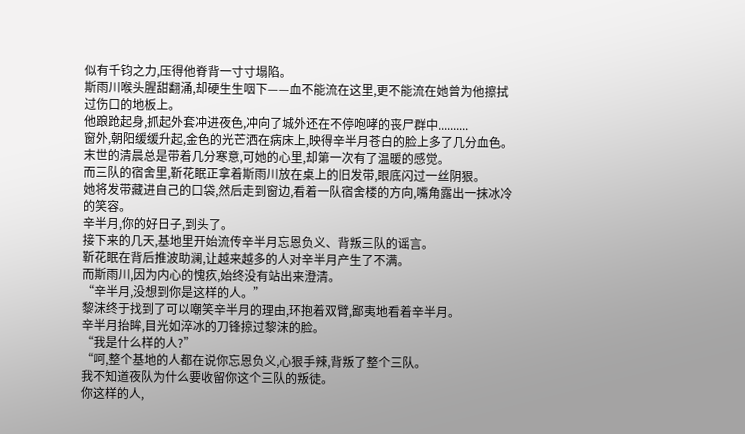似有千钧之力,压得他脊背一寸寸塌陷。
斯雨川喉头腥甜翻涌,却硬生生咽下——血不能流在这里,更不能流在她曾为他擦拭过伤口的地板上。
他踉跄起身,抓起外套冲进夜色,冲向了城外还在不停咆哮的丧尸群中..........
窗外,朝阳缓缓升起,金色的光芒洒在病床上,映得辛半月苍白的脸上多了几分血色。
末世的清晨总是带着几分寒意,可她的心里,却第一次有了温暖的感觉。
而三队的宿舍里,靳花眠正拿着斯雨川放在桌上的旧发带,眼底闪过一丝阴狠。
她将发带藏进自己的口袋,然后走到窗边,看着一队宿舍楼的方向,嘴角露出一抹冰冷的笑容。
辛半月,你的好日子,到头了。
接下来的几天,基地里开始流传辛半月忘恩负义、背叛三队的谣言。
靳花眠在背后推波助澜,让越来越多的人对辛半月产生了不满。
而斯雨川,因为内心的愧疚,始终没有站出来澄清。
“辛半月,没想到你是这样的人。”
黎沫终于找到了可以嘲笑辛半月的理由,环抱着双臂,鄙夷地看着辛半月。
辛半月抬眸,目光如淬冰的刀锋掠过黎沫的脸。
“我是什么样的人?”
“呵,整个基地的人都在说你忘恩负义,心狠手辣,背叛了整个三队。
我不知道夜队为什么要收留你这个三队的叛徒。
你这样的人,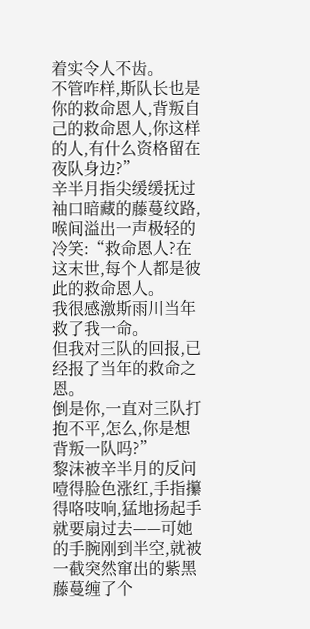着实令人不齿。
不管咋样,斯队长也是你的救命恩人,背叛自己的救命恩人,你这样的人,有什么资格留在夜队身边?”
辛半月指尖缓缓抚过袖口暗藏的藤蔓纹路,喉间溢出一声极轻的冷笑:“救命恩人?在这末世,每个人都是彼此的救命恩人。
我很感激斯雨川当年救了我一命。
但我对三队的回报,已经报了当年的救命之恩。
倒是你,一直对三队打抱不平,怎么,你是想背叛一队吗?”
黎沫被辛半月的反问噎得脸色涨红,手指攥得咯吱响,猛地扬起手就要扇过去——可她的手腕刚到半空,就被一截突然窜出的紫黑藤蔓缠了个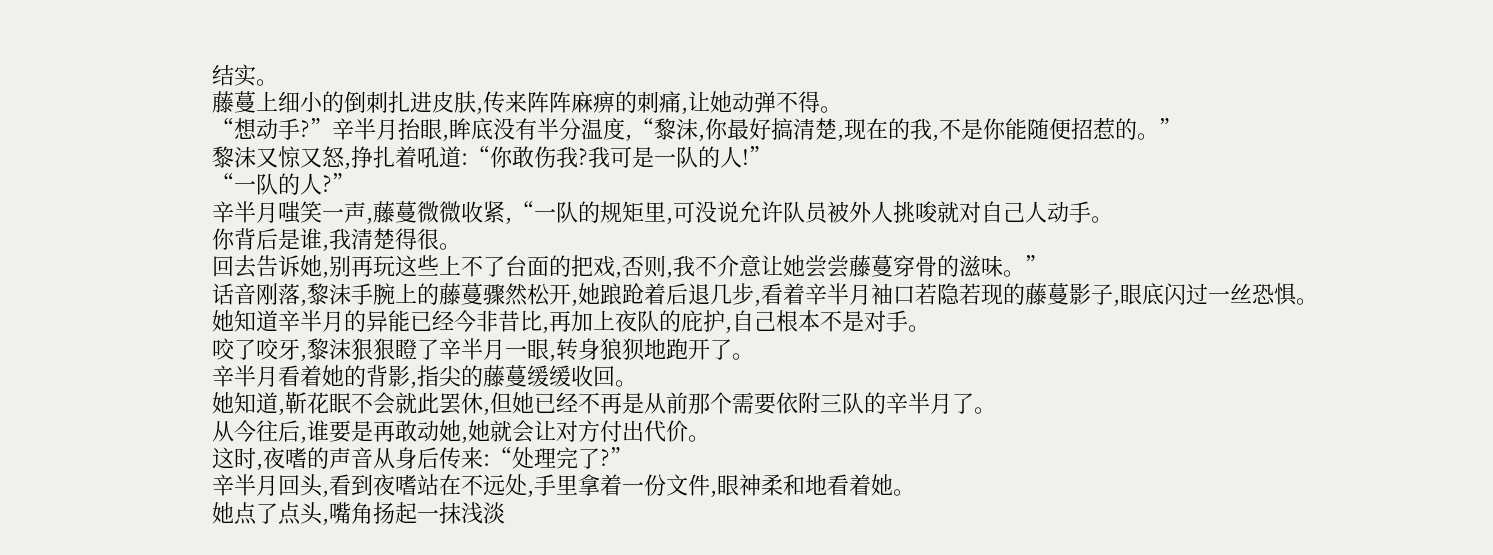结实。
藤蔓上细小的倒刺扎进皮肤,传来阵阵麻痹的刺痛,让她动弹不得。
“想动手?”辛半月抬眼,眸底没有半分温度,“黎沫,你最好搞清楚,现在的我,不是你能随便招惹的。”
黎沫又惊又怒,挣扎着吼道:“你敢伤我?我可是一队的人!”
“一队的人?”
辛半月嗤笑一声,藤蔓微微收紧,“一队的规矩里,可没说允许队员被外人挑唆就对自己人动手。
你背后是谁,我清楚得很。
回去告诉她,别再玩这些上不了台面的把戏,否则,我不介意让她尝尝藤蔓穿骨的滋味。”
话音刚落,黎沫手腕上的藤蔓骤然松开,她踉跄着后退几步,看着辛半月袖口若隐若现的藤蔓影子,眼底闪过一丝恐惧。
她知道辛半月的异能已经今非昔比,再加上夜队的庇护,自己根本不是对手。
咬了咬牙,黎沫狠狠瞪了辛半月一眼,转身狼狈地跑开了。
辛半月看着她的背影,指尖的藤蔓缓缓收回。
她知道,靳花眠不会就此罢休,但她已经不再是从前那个需要依附三队的辛半月了。
从今往后,谁要是再敢动她,她就会让对方付出代价。
这时,夜嗜的声音从身后传来:“处理完了?”
辛半月回头,看到夜嗜站在不远处,手里拿着一份文件,眼神柔和地看着她。
她点了点头,嘴角扬起一抹浅淡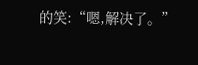的笑:“嗯,解决了。”